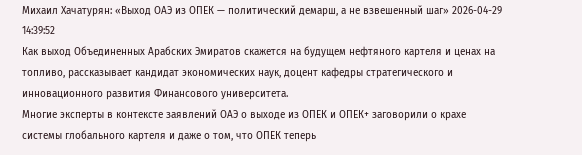Михаил Хачатурян: «Выход ОАЭ из ОПЕК — политический демарш, а не взвешенный шаг» 2026-04-29 14:39:52
Как выход Объединенных Арабских Эмиратов скажется на будущем нефтяного картеля и ценах на топливо, рассказывает кандидат экономических наук, доцент кафедры стратегического и инновационного развития Финансового университета.
Многие эксперты в контексте заявлений ОАЭ о выходе из ОПЕК и ОПЕК+ заговорили о крахе системы глобального картеля и даже о том, что ОПЕК теперь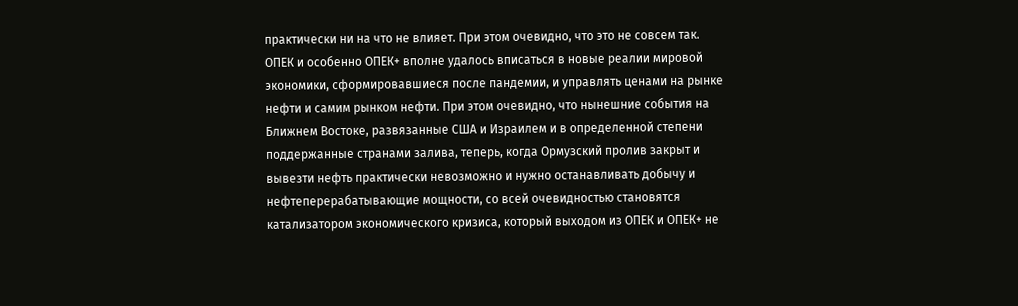практически ни на что не влияет. При этом очевидно, что это не совсем так. ОПЕК и особенно ОПЕК+ вполне удалось вписаться в новые реалии мировой экономики, сформировавшиеся после пандемии, и управлять ценами на рынке нефти и самим рынком нефти. При этом очевидно, что нынешние события на Ближнем Востоке, развязанные США и Израилем и в определенной степени поддержанные странами залива, теперь, когда Ормузский пролив закрыт и вывезти нефть практически невозможно и нужно останавливать добычу и нефтеперерабатывающие мощности, со всей очевидностью становятся катализатором экономического кризиса, который выходом из ОПЕК и ОПЕК+ не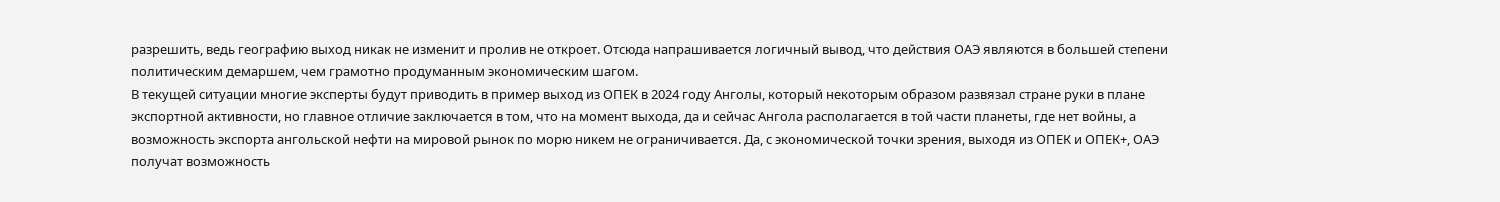разрешить, ведь географию выход никак не изменит и пролив не откроет. Отсюда напрашивается логичный вывод, что действия ОАЭ являются в большей степени политическим демаршем, чем грамотно продуманным экономическим шагом.
В текущей ситуации многие эксперты будут приводить в пример выход из ОПЕК в 2024 году Анголы, который некоторым образом развязал стране руки в плане экспортной активности, но главное отличие заключается в том, что на момент выхода, да и сейчас Ангола располагается в той части планеты, где нет войны, а возможность экспорта ангольской нефти на мировой рынок по морю никем не ограничивается. Да, с экономической точки зрения, выходя из ОПЕК и ОПЕК+, ОАЭ получат возможность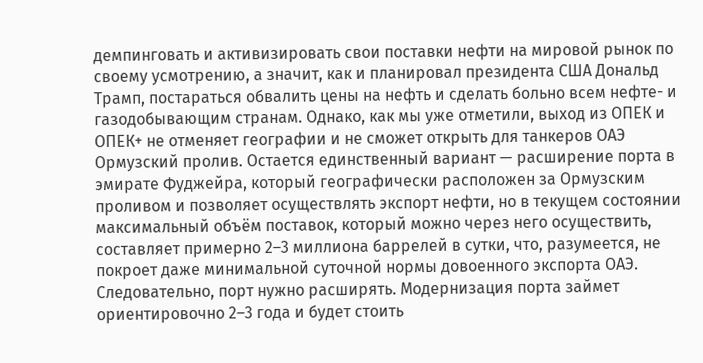демпинговать и активизировать свои поставки нефти на мировой рынок по своему усмотрению, а значит, как и планировал президента США Дональд Трамп, постараться обвалить цены на нефть и сделать больно всем нефте- и газодобывающим странам. Однако, как мы уже отметили, выход из ОПЕК и ОПЕК+ не отменяет географии и не сможет открыть для танкеров ОАЭ Ормузский пролив. Остается единственный вариант — расширение порта в эмирате Фуджейра, который географически расположен за Ормузским проливом и позволяет осуществлять экспорт нефти, но в текущем состоянии максимальный объём поставок, который можно через него осуществить, составляет примерно 2–3 миллиона баррелей в сутки, что, разумеется, не покроет даже минимальной суточной нормы довоенного экспорта ОАЭ. Следовательно, порт нужно расширять. Модернизация порта займет ориентировочно 2–3 года и будет стоить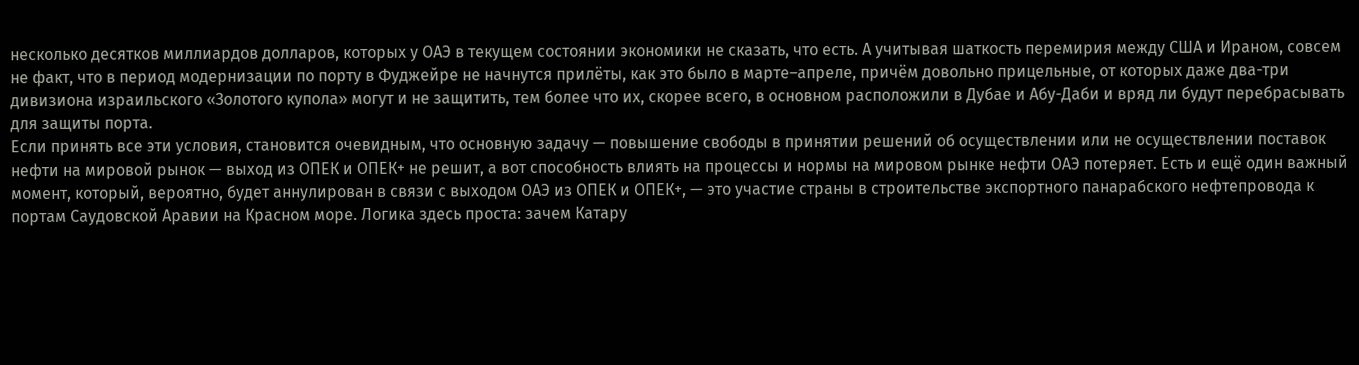несколько десятков миллиардов долларов, которых у ОАЭ в текущем состоянии экономики не сказать, что есть. А учитывая шаткость перемирия между США и Ираном, совсем не факт, что в период модернизации по порту в Фуджейре не начнутся прилёты, как это было в марте–апреле, причём довольно прицельные, от которых даже два-три дивизиона израильского «Золотого купола» могут и не защитить, тем более что их, скорее всего, в основном расположили в Дубае и Абу-Даби и вряд ли будут перебрасывать для защиты порта.
Если принять все эти условия, становится очевидным, что основную задачу — повышение свободы в принятии решений об осуществлении или не осуществлении поставок нефти на мировой рынок — выход из ОПЕК и ОПЕК+ не решит, а вот способность влиять на процессы и нормы на мировом рынке нефти ОАЭ потеряет. Есть и ещё один важный момент, который, вероятно, будет аннулирован в связи с выходом ОАЭ из ОПЕК и ОПЕК+, — это участие страны в строительстве экспортного панарабского нефтепровода к портам Саудовской Аравии на Красном море. Логика здесь проста: зачем Катару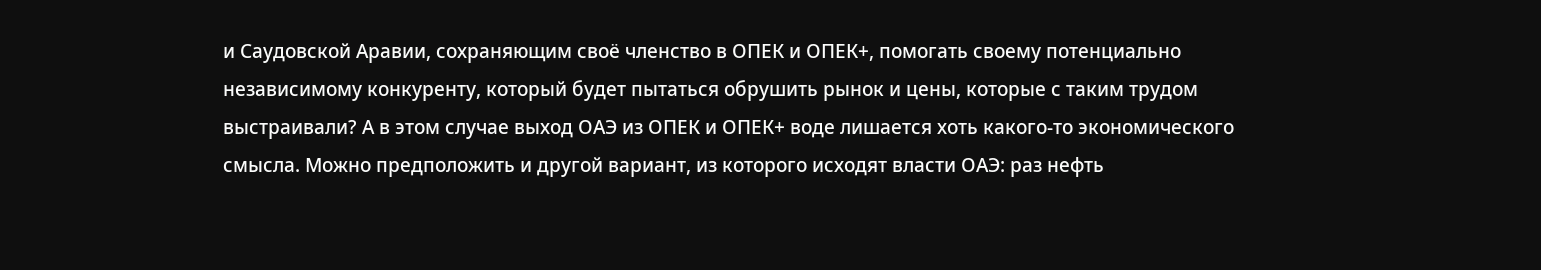и Саудовской Аравии, сохраняющим своё членство в ОПЕК и ОПЕК+, помогать своему потенциально независимому конкуренту, который будет пытаться обрушить рынок и цены, которые с таким трудом выстраивали? А в этом случае выход ОАЭ из ОПЕК и ОПЕК+ воде лишается хоть какого-то экономического смысла. Можно предположить и другой вариант, из которого исходят власти ОАЭ: раз нефть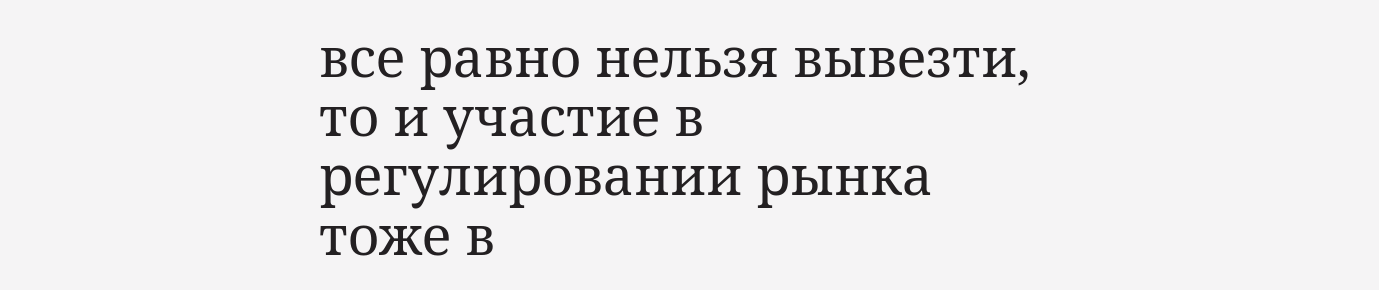все равно нельзя вывезти, то и участие в регулировании рынка тоже в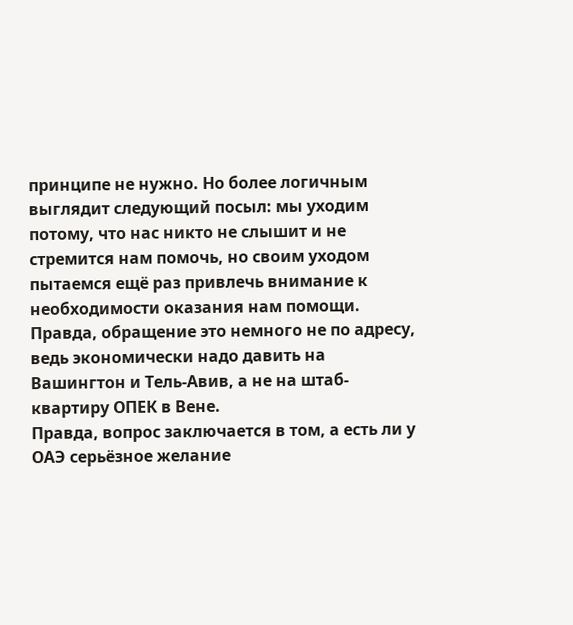принципе не нужно. Но более логичным выглядит следующий посыл: мы уходим потому, что нас никто не слышит и не стремится нам помочь, но своим уходом пытаемся ещё раз привлечь внимание к необходимости оказания нам помощи. Правда, обращение это немного не по адресу, ведь экономически надо давить на Вашингтон и Тель-Авив, а не на штаб-квартиру ОПЕК в Вене.
Правда, вопрос заключается в том, а есть ли у ОАЭ серьёзное желание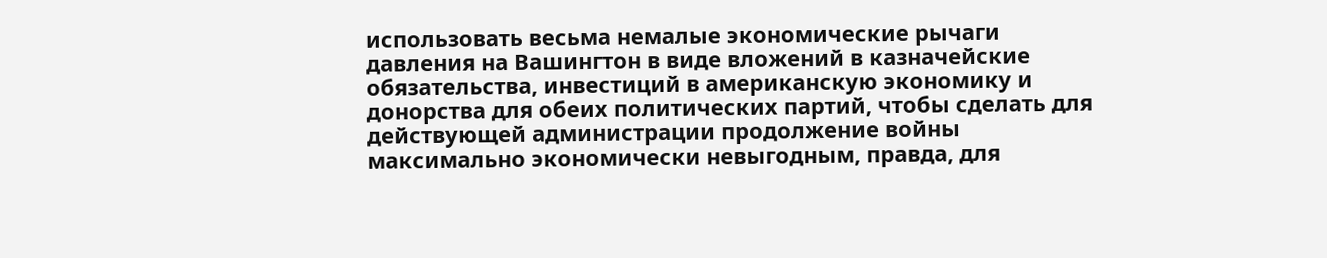использовать весьма немалые экономические рычаги давления на Вашингтон в виде вложений в казначейские обязательства, инвестиций в американскую экономику и донорства для обеих политических партий, чтобы сделать для действующей администрации продолжение войны максимально экономически невыгодным, правда, для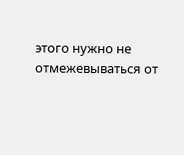этого нужно не отмежевываться от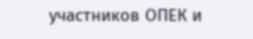участников ОПЕК и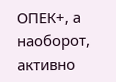ОПЕК+, а наоборот, активно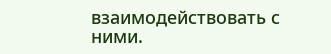взаимодействовать с ними.